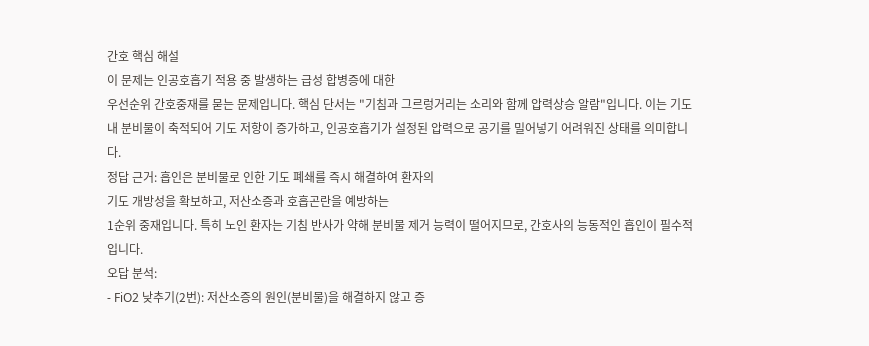간호 핵심 해설
이 문제는 인공호흡기 적용 중 발생하는 급성 합병증에 대한
우선순위 간호중재를 묻는 문제입니다. 핵심 단서는 "기침과 그르렁거리는 소리와 함께 압력상승 알람"입니다. 이는 기도 내 분비물이 축적되어 기도 저항이 증가하고, 인공호흡기가 설정된 압력으로 공기를 밀어넣기 어려워진 상태를 의미합니다.
정답 근거: 흡인은 분비물로 인한 기도 폐쇄를 즉시 해결하여 환자의
기도 개방성을 확보하고, 저산소증과 호흡곤란을 예방하는
1순위 중재입니다. 특히 노인 환자는 기침 반사가 약해 분비물 제거 능력이 떨어지므로, 간호사의 능동적인 흡인이 필수적입니다.
오답 분석:
- FiO2 낮추기(2번): 저산소증의 원인(분비물)을 해결하지 않고 증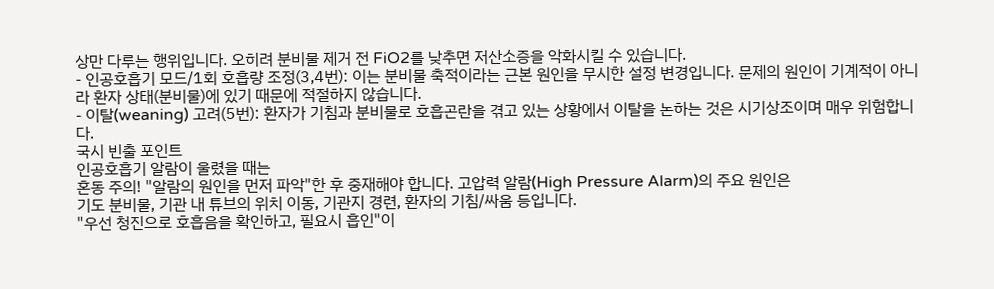상만 다루는 행위입니다. 오히려 분비물 제거 전 FiO2를 낮추면 저산소증을 악화시킬 수 있습니다.
- 인공호흡기 모드/1회 호흡량 조정(3,4번): 이는 분비물 축적이라는 근본 원인을 무시한 설정 변경입니다. 문제의 원인이 기계적이 아니라 환자 상태(분비물)에 있기 때문에 적절하지 않습니다.
- 이탈(weaning) 고려(5번): 환자가 기침과 분비물로 호흡곤란을 겪고 있는 상황에서 이탈을 논하는 것은 시기상조이며 매우 위험합니다.
국시 빈출 포인트
인공호흡기 알람이 울렸을 때는
혼동 주의! "알람의 원인을 먼저 파악"한 후 중재해야 합니다. 고압력 알람(High Pressure Alarm)의 주요 원인은
기도 분비물, 기관 내 튜브의 위치 이동, 기관지 경련, 환자의 기침/싸움 등입니다.
"우선 청진으로 호흡음을 확인하고, 필요시 흡인"이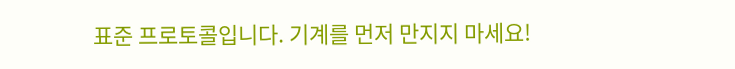표준 프로토콜입니다. 기계를 먼저 만지지 마세요!